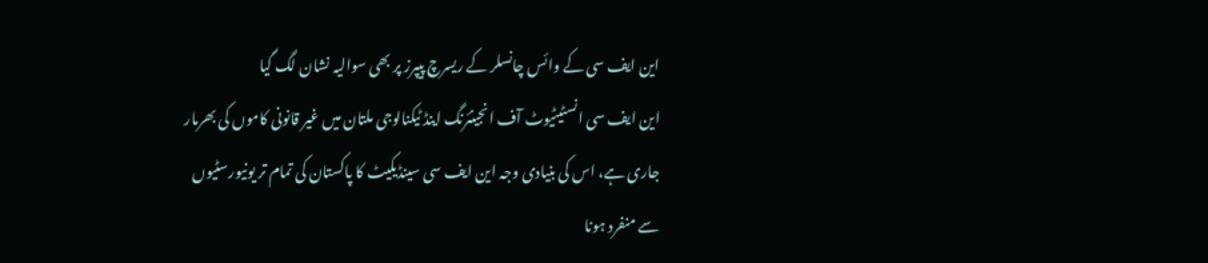این ایف سی کے وائس چانسلر کے ریسرچ پیپرز پر بھی سوالیہ نشان لگ گیا
این ایف سی انسٹیٹیوٹ آف انجینئرنگ اینڈ ٹیکنالوجی ملتان میں غیر قانونی کاموں کی بھرمار جاری ہے، اس کی بنیادی وجہ این ایف سی سینڈیکیٹ کا پاکستان کی تمام تر یونیورسٹیوں سے منفرد ہونا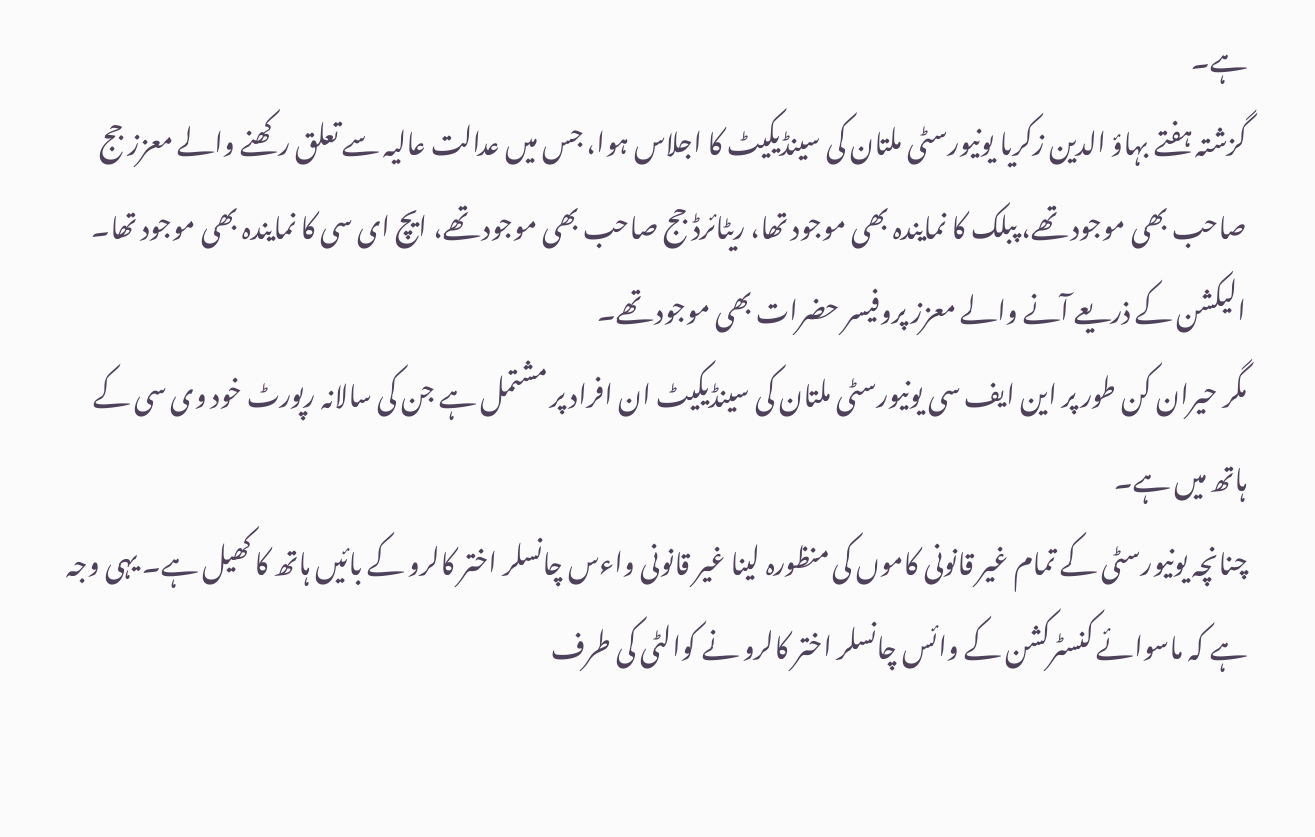ہے۔
گزشتہ ہفتے بہاؤ الدین زکریا یونیورسٹی ملتان کی سینڈیکیٹ کا اجلاس ہوا، جس میں عدالت عالیہ سے تعلق رکھنے والے معزز جج صاحب بھی موجود تھے، پبلک کا نمایندہ بھی موجود تھا، ریٹائرڈ جج صاحب بھی موجود تھے، ایچ ای سی کا نمایندہ بھی موجود تھا۔ الیکشن کے ذریعے آنے والے معزز پروفیسر حضرات بھی موجود تھے۔
مگر حیران کن طور پر این ایف سی یونیورسٹی ملتان کی سینڈیکیٹ ان افراد پر مشتمل ہے جن کی سالانہ رپورٹ خود وی سی کے ہاتھ میں ہے۔
چنانچہ یونیورسٹی کے تمام غیر قانونی کاموں کی منظورہ لینا غیر قانونی واءس چانسلر اختر کالرو کے بائیں ہاتھ کا کھیل ہے۔ یہی وجہ ہے کہ ماسوائے کنسٹرکشن کے وائس چانسلر اختر کالرو نے کوالٹی کی طرف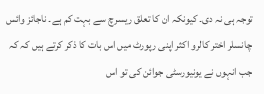توجہ ہی نہ دی۔ کیونکہ ان کا تعلق ریسرچ سے بہت کم ہے۔ ناجائز وائس چانسلر اختر کالرو اکثر اپنی رپورٹ میں اس بات کا ذکر کرتے ہیں کہ کہ جب انہوں نے یونیورسٹی جوائن کی تو اس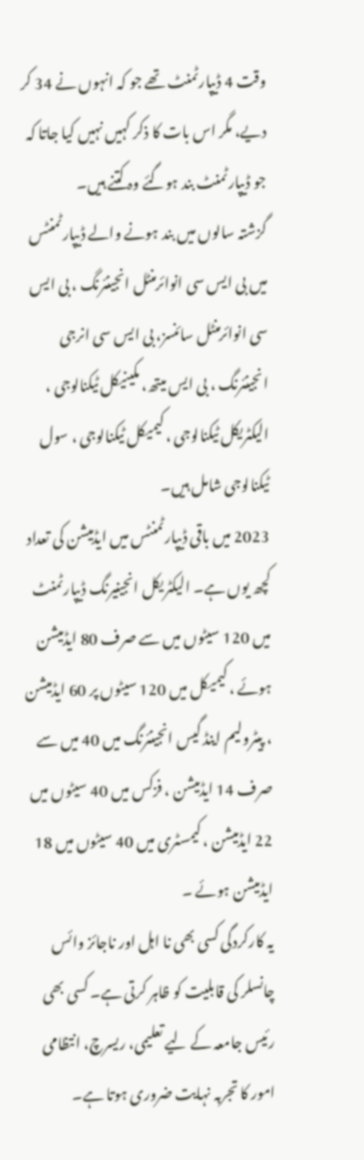وقت 4 ڈیپارٹمنٹ تھے جو کہ انہوں نے 34 کر دیے، مگر اس بات کا ذکر کہیں نہیں کیا جاتا کہ جو ڈیپارٹمنٹ بند ہوگئے وہ کتنے ہیں۔
گزشتہ سالوں میں بند ہونے والے ڈیپارٹمنٹس میں بی ایس سی انوائرمنٹل انجینئرنگ ، بی ایس سی انوائرمنٹل سائنسز، بی ایس سی انرجی انجینئرنگ ، بی ایس میتھ، مکینیکل ٹیکنالوجی ، الیکٹریکل ٹیکنالوجی ، کیمیکل ٹیکنالوجی ، سول ٹیکنالوجی شامل ہیں۔
2023 میں باقی ڈیپارٹمنٹس میں ایڈمیشن کی تعداد کچھ یوں ہے۔ الیکٹریکل انجینیرنگ ڈیپارٹمنٹ میں 120 سیٹوں میں سے صرف 80 ایڈمیشن ہوئے ، کیمیکل میں 120 سیٹوں پر 60 ایڈمیشن ، پیٹرولیم اینڈ گیس انجینئرنگ میں 40 میں سے صرف 14 ایڈمیشن ، فزکس میں 40 سیٹوں میں 22 ایڈمیشن ، کیمسٹری میں 40 سیٹوں میں 18 ایڈمیشن ہوئے ۔
یہ کارکردگی کسی بھی نا اہل اور ناجائز وائس چانسلر کی قابلیت کو ظاہر کرتی ہے۔ کسی بھی رئیس جامعہ کے لیے تعلیمی، ریسرچ، انتظامی امور کا تجربہ نہایت ضروری ہوتا ہے۔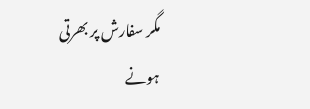مگر سفارش پر بھرتی ہونے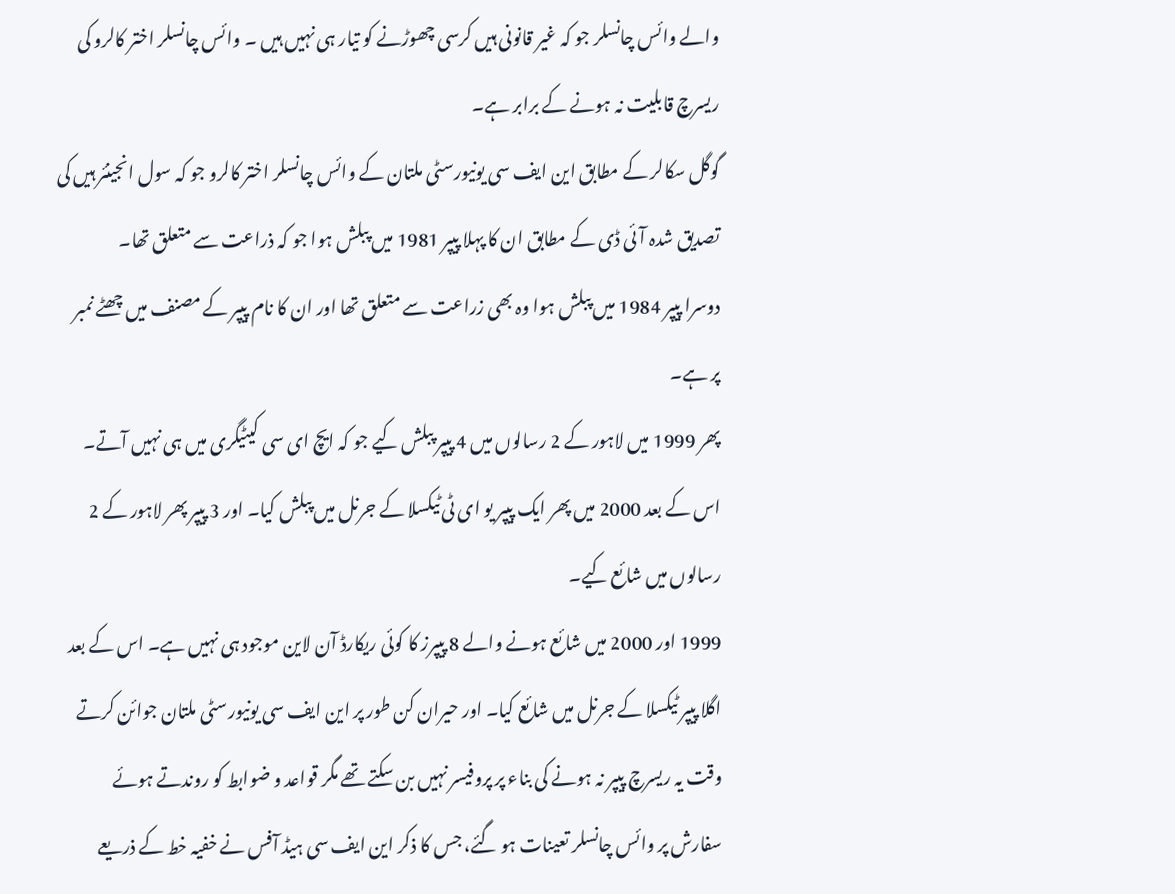والے وائس چانسلر جو کہ غیر قانونی ہیں کرسی چھوڑنے کو تیار ہی نہیں ہیں ۔ وائس چانسلر اختر کالرو کی ریسرچ قابلیت نہ ہونے کے برابر ہے۔
گوگل سکالر کے مطابق این ایف سی یونیورسٹی ملتان کے وائس چانسلر اختر کالرو جو کہ سول انجینئر ہیں کی تصدیق شدہ آئی ڈی کے مطابق ان کا پہلا پیپر 1981 میں پبلش ہوا جو کہ ذراعت سے متعلق تھا۔
دوسرا پیپر 1984 میں پبلش ہوا وہ بھی زراعت سے متعلق تھا اور ان کا نام پیپر کے مصنف میں چھٹے نمبر پر ہے۔
پھر 1999 میں لاہور کے 2 رسالوں میں 4 پیپر پبلش کیے جو کہ ایچ ای سی کیٹیگری میں ہی نہیں آتے۔
اس کے بعد 2000 میں پھر ایک پیپر یو ای ٹی ٹیکسلا کے جرنل میں پبلش کیا۔ اور 3 پیپر پھر لاہور کے 2 رسالوں میں شائع کیے۔
1999 اور 2000 میں شائع ہونے والے 8 پیپرز کا کوئی ریکارڈ آن لاین موجود ہی نہیں ہے۔ اس کے بعد اگلا پیپر ٹیکسلا کے جرنل میں شائع کیا۔ اور حیران کن طور پر این ایف سی یونیورسٹی ملتان جوائن کرتے وقت یہ ریسرچ پیپر نہ ہونے کی بناء پر پروفیسر نہیں بن سکتے تھے مگر قواعد و ضوابط کو روندتے ہوئے سفارش پر وائس چانسلر تعینات ہو گئے، جس کا ذکر این ایف سی ہیڈ آفس نے خفیہ خط کے ذریعے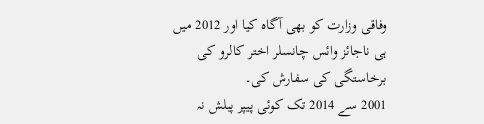وفاقی وزارت کو بھی آگاہ کیا اور 2012 میں ہی ناجائز وائس چانسلر اختر کالرو کی برخاستگی کی سفارش کی۔
2001 سے 2014 تک کوئی پیپر پبلش نہ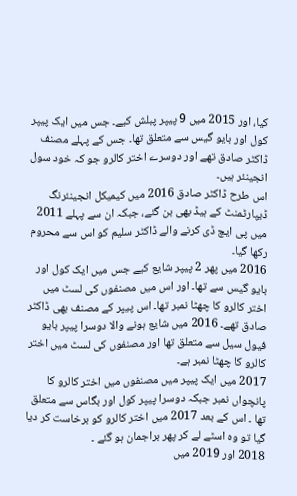کیا، اور 2015 میں 9 پیپر پبلش کیے۔ جس میں ایک پیپر کول اور بایو گیس سے متعلق تھا۔ جس کے پہلے مصنف ڈاکٹر صادق تھے اور دوسرے اختر کالرو جو کہ خود سول انجینئر ہیں۔
اس طرح ڈاکٹر صادق 2016 میں کیمیکل انجینئرنگ ڈیپارٹمنٹ کے ہیڈ بھی بن گئے، جبکہ ان سے پہلے 2011 میں پی ایچ ڈی کرنے والے ڈاکٹر سلیم کو اس سے محروم رکھا گیا۔
2016 میں پھر 2 پیپر شایع کیے جس میں ایک کول اور بایو گیس سے تھا۔ اور اس میں مصنفوں کی لسٹ میں اختر کالرو کا چھٹا نمبر تھا۔ اس پیپر کے مصنف بھی ڈاکٹر صادق تھے۔ 2016 میں شایع ہونے والا دوسرا پیپر بایو فیول سیل سے متعلق تھا اور مصنفوں کی لسٹ میں اختر کالرو کا چھٹا نمبر ہے۔
2017 میں ایک پیپر میں مصنفوں میں اختر کالرو کا پانچواں نمبر جبکہ دوسرا پیپر کول اور بگاس سے متعلق تھا ۔ اس کے بعد 2017 میں اختر کالرو کو برخاست کر دیا گیا تو وہ اسٹے لے کر پھر براجمان ہو گئے ۔
2018 اور 2019 میں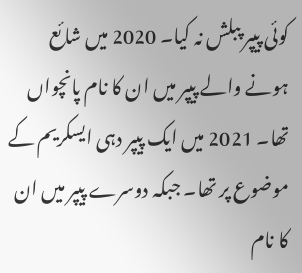کوئی پیپر پبلش نہ کیا۔ 2020 میں شائع ہونے والے پیپر میں ان کا نام پانچواں تھا۔ 2021 میں ایک پیپر دہی ایسکریم کے موضوع پر تھا۔ جبکہ دوسرے پیپر میں ان کا نام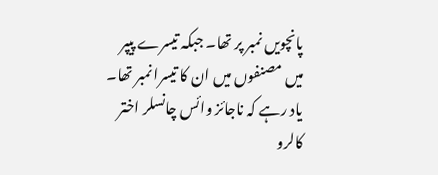پانچویں نمبر پر تھا۔ جبکہ تیسرے پیپر میں مصنفوں میں ان کا تیسرا نمبر تھا۔
یاد رہے کہ ناجائز وائس چانسلر اختر کالرو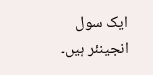ایک سول انجینئر ہیں۔